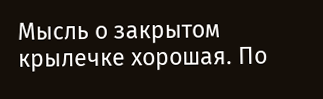Мысль о закрытом крылечке хорошая. По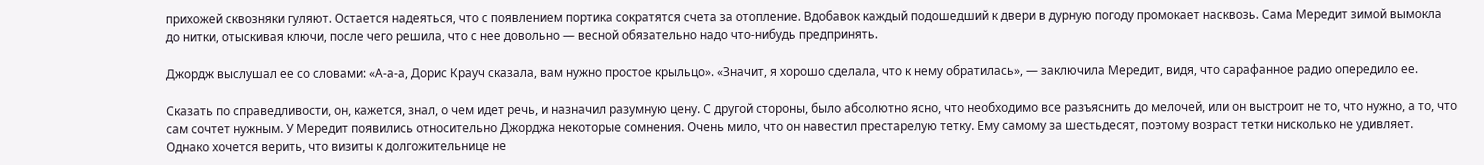прихожей сквозняки гуляют. Остается надеяться, что с появлением портика сократятся счета за отопление. Вдобавок каждый подошедший к двери в дурную погоду промокает насквозь. Сама Мередит зимой вымокла до нитки, отыскивая ключи, после чего решила, что с нее довольно — весной обязательно надо что-нибудь предпринять.

Джордж выслушал ее со словами: «А-а-а, Дорис Крауч сказала, вам нужно простое крыльцо». «Значит, я хорошо сделала, что к нему обратилась», — заключила Мередит, видя, что сарафанное радио опередило ее.

Сказать по справедливости, он, кажется, знал, о чем идет речь, и назначил разумную цену. С другой стороны, было абсолютно ясно, что необходимо все разъяснить до мелочей, или он выстроит не то, что нужно, а то, что сам сочтет нужным. У Мередит появились относительно Джорджа некоторые сомнения. Очень мило, что он навестил престарелую тетку. Ему самому за шестьдесят, поэтому возраст тетки нисколько не удивляет. Однако хочется верить, что визиты к долгожительнице не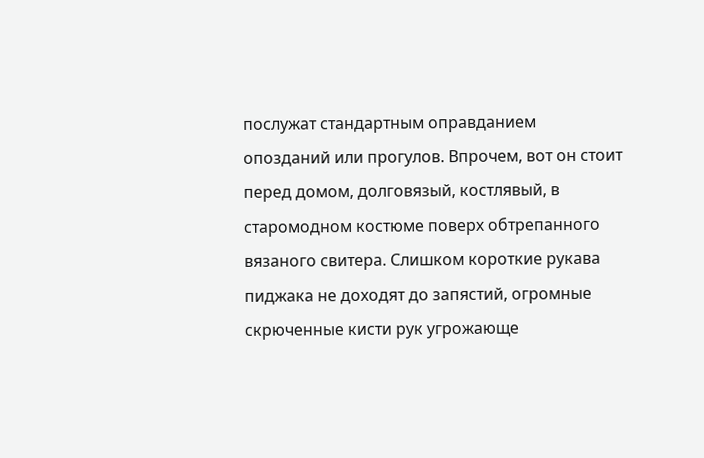послужат стандартным оправданием опозданий или прогулов. Впрочем, вот он стоит перед домом, долговязый, костлявый, в старомодном костюме поверх обтрепанного вязаного свитера. Слишком короткие рукава пиджака не доходят до запястий, огромные скрюченные кисти рук угрожающе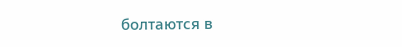болтаются в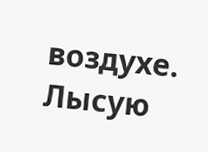воздухе. Лысую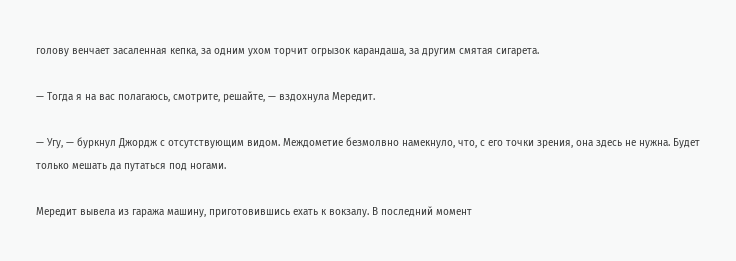голову венчает засаленная кепка, за одним ухом торчит огрызок карандаша, за другим смятая сигарета.

— Тогда я на вас полагаюсь, смотрите, решайте, — вздохнула Мередит.

— Угу, — буркнул Джордж с отсутствующим видом. Междометие безмолвно намекнуло, что, с его точки зрения, она здесь не нужна. Будет только мешать да путаться под ногами.

Мередит вывела из гаража машину, приготовившись ехать к вокзалу. В последний момент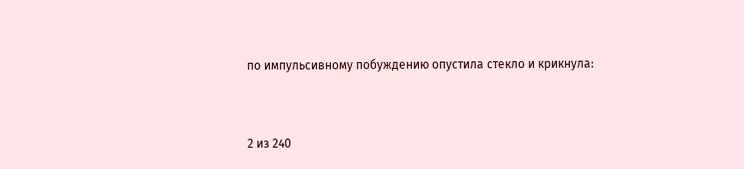по импульсивному побуждению опустила стекло и крикнула:



2 из 240